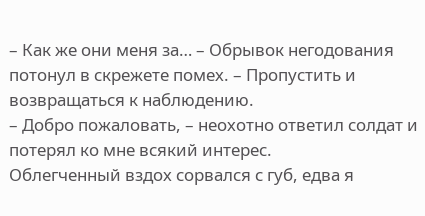– Как же они меня за… – Обрывок негодования потонул в скрежете помех. – Пропустить и возвращаться к наблюдению.
– Добро пожаловать, – неохотно ответил солдат и потерял ко мне всякий интерес.
Облегченный вздох сорвался с губ, едва я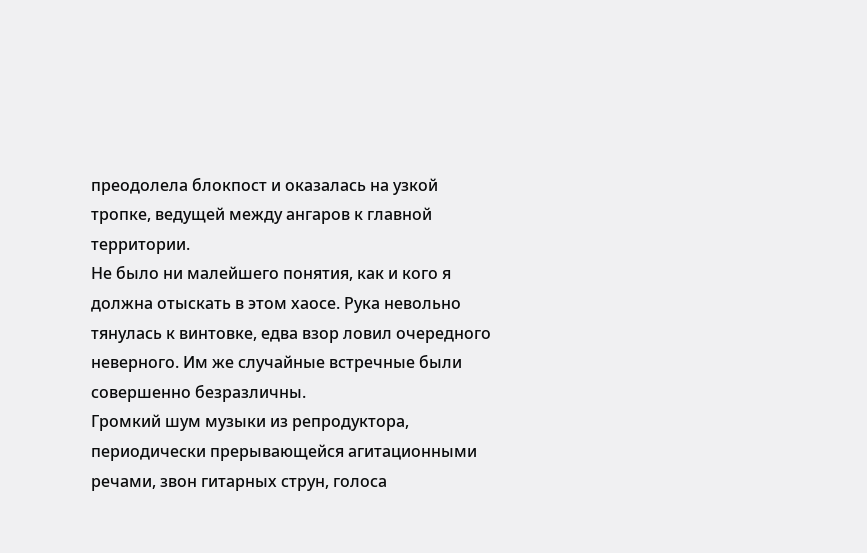преодолела блокпост и оказалась на узкой тропке, ведущей между ангаров к главной территории.
Не было ни малейшего понятия, как и кого я должна отыскать в этом хаосе. Рука невольно тянулась к винтовке, едва взор ловил очередного неверного. Им же случайные встречные были совершенно безразличны.
Громкий шум музыки из репродуктора, периодически прерывающейся агитационными речами, звон гитарных струн, голоса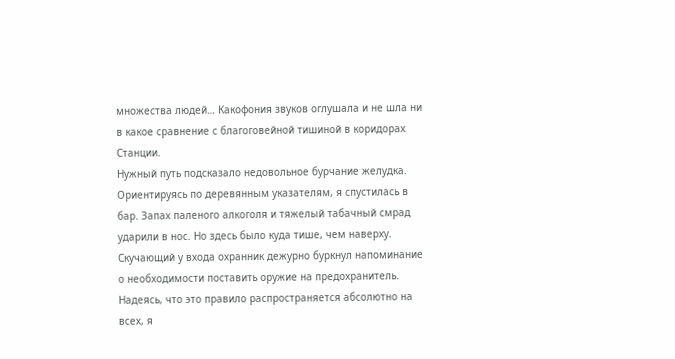множества людей… Какофония звуков оглушала и не шла ни в какое сравнение с благоговейной тишиной в коридорах Станции.
Нужный путь подсказало недовольное бурчание желудка. Ориентируясь по деревянным указателям, я спустилась в бар. Запах паленого алкоголя и тяжелый табачный смрад ударили в нос. Но здесь было куда тише, чем наверху.
Скучающий у входа охранник дежурно буркнул напоминание о необходимости поставить оружие на предохранитель. Надеясь, что это правило распространяется абсолютно на всех, я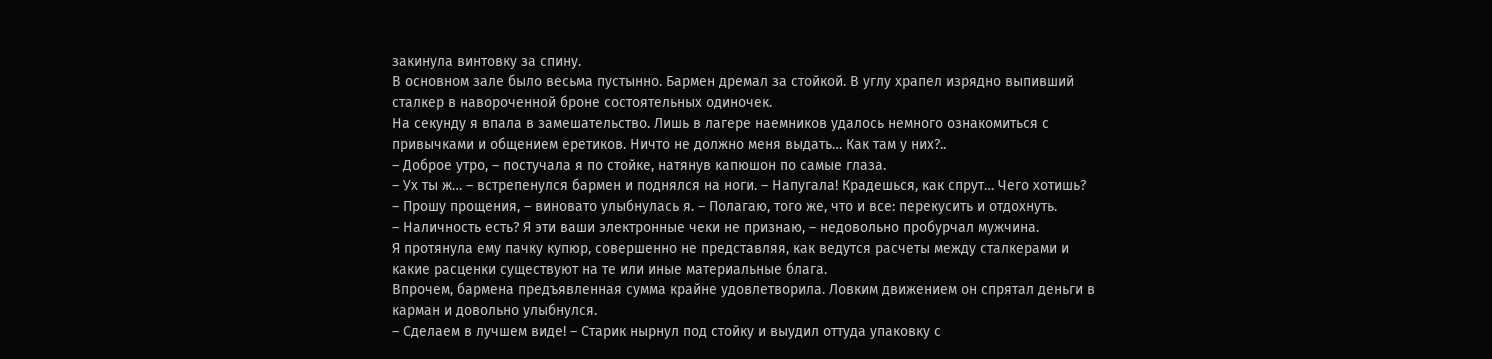закинула винтовку за спину.
В основном зале было весьма пустынно. Бармен дремал за стойкой. В углу храпел изрядно выпивший сталкер в навороченной броне состоятельных одиночек.
На секунду я впала в замешательство. Лишь в лагере наемников удалось немного ознакомиться с привычками и общением еретиков. Ничто не должно меня выдать… Как там у них?..
– Доброе утро, – постучала я по стойке, натянув капюшон по самые глаза.
– Ух ты ж… – встрепенулся бармен и поднялся на ноги. – Напугала! Крадешься, как спрут… Чего хотишь?
– Прошу прощения, – виновато улыбнулась я. – Полагаю, того же, что и все: перекусить и отдохнуть.
– Наличность есть? Я эти ваши электронные чеки не признаю, – недовольно пробурчал мужчина.
Я протянула ему пачку купюр, совершенно не представляя, как ведутся расчеты между сталкерами и какие расценки существуют на те или иные материальные блага.
Впрочем, бармена предъявленная сумма крайне удовлетворила. Ловким движением он спрятал деньги в карман и довольно улыбнулся.
– Сделаем в лучшем виде! – Старик нырнул под стойку и выудил оттуда упаковку с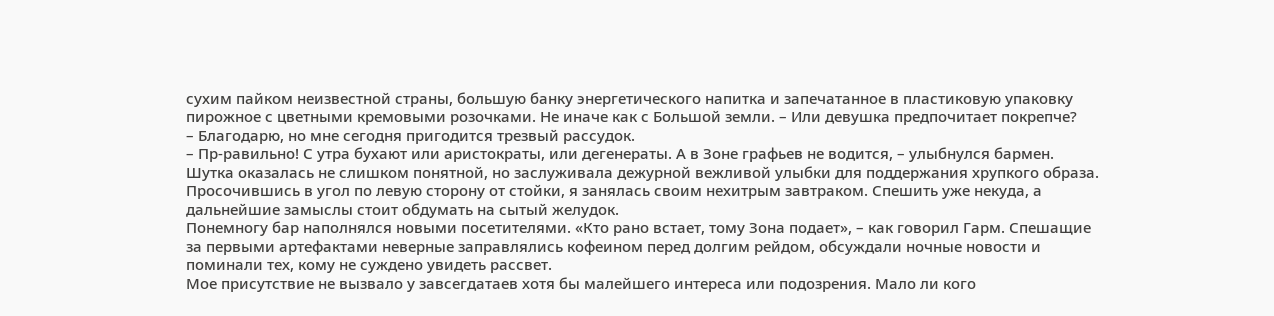сухим пайком неизвестной страны, большую банку энергетического напитка и запечатанное в пластиковую упаковку пирожное с цветными кремовыми розочками. Не иначе как с Большой земли. – Или девушка предпочитает покрепче?
– Благодарю, но мне сегодня пригодится трезвый рассудок.
– Пр-равильно! С утра бухают или аристократы, или дегенераты. А в Зоне графьев не водится, – улыбнулся бармен. Шутка оказалась не слишком понятной, но заслуживала дежурной вежливой улыбки для поддержания хрупкого образа.
Просочившись в угол по левую сторону от стойки, я занялась своим нехитрым завтраком. Спешить уже некуда, а дальнейшие замыслы стоит обдумать на сытый желудок.
Понемногу бар наполнялся новыми посетителями. «Кто рано встает, тому Зона подает», – как говорил Гарм. Спешащие за первыми артефактами неверные заправлялись кофеином перед долгим рейдом, обсуждали ночные новости и поминали тех, кому не суждено увидеть рассвет.
Мое присутствие не вызвало у завсегдатаев хотя бы малейшего интереса или подозрения. Мало ли кого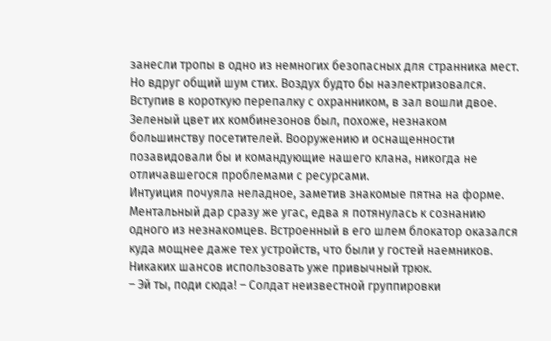занесли тропы в одно из немногих безопасных для странника мест.
Но вдруг общий шум стих. Воздух будто бы наэлектризовался.
Вступив в короткую перепалку с охранником, в зал вошли двое. Зеленый цвет их комбинезонов был, похоже, незнаком большинству посетителей. Вооружению и оснащенности позавидовали бы и командующие нашего клана, никогда не отличавшегося проблемами с ресурсами.
Интуиция почуяла неладное, заметив знакомые пятна на форме. Ментальный дар сразу же угас, едва я потянулась к сознанию одного из незнакомцев. Встроенный в его шлем блокатор оказался куда мощнее даже тех устройств, что были у гостей наемников. Никаких шансов использовать уже привычный трюк.
– Эй ты, поди сюда! – Солдат неизвестной группировки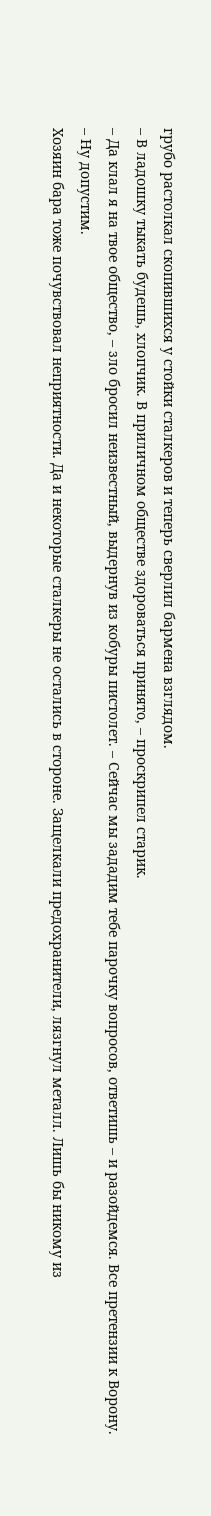грубо растолкал скопившихся у стойки сталкеров и теперь сверлил бармена взглядом.
– В ладошку тыкать будешь, хлопчик. В приличном обществе здороваться принято, – проскрипел старик.
– Да клал я на твое общество, – зло бросил неизвестный, выдернув из кобуры пистолет. – Сейчас мы зададим тебе парочку вопросов, ответишь – и разойдемся. Все претензии к Ворону.
– Ну допустим.
Хозяин бара тоже почувствовал неприятности. Да и некоторые сталкеры не остались в стороне. Защелкали предохранители, лязгнул металл. Лишь бы никому из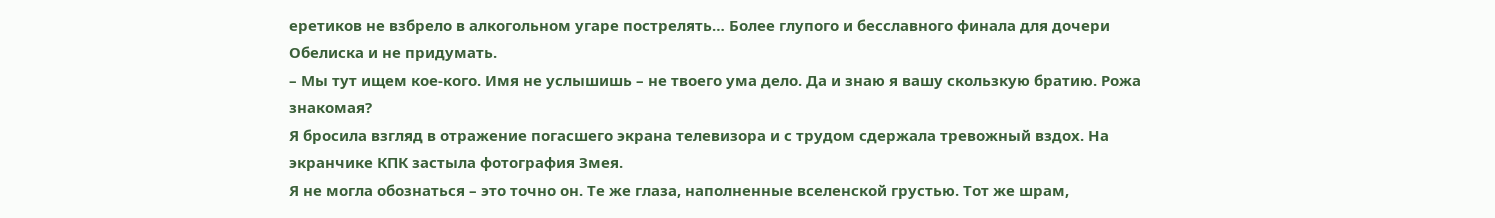еретиков не взбрело в алкогольном угаре пострелять… Более глупого и бесславного финала для дочери Обелиска и не придумать.
– Мы тут ищем кое-кого. Имя не услышишь – не твоего ума дело. Да и знаю я вашу скользкую братию. Рожа знакомая?
Я бросила взгляд в отражение погасшего экрана телевизора и с трудом сдержала тревожный вздох. На экранчике КПК застыла фотография Змея.
Я не могла обознаться – это точно он. Те же глаза, наполненные вселенской грустью. Тот же шрам,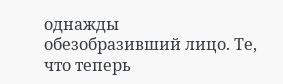однажды обезобразивший лицо. Те, что теперь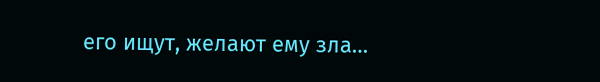его ищут, желают ему зла…